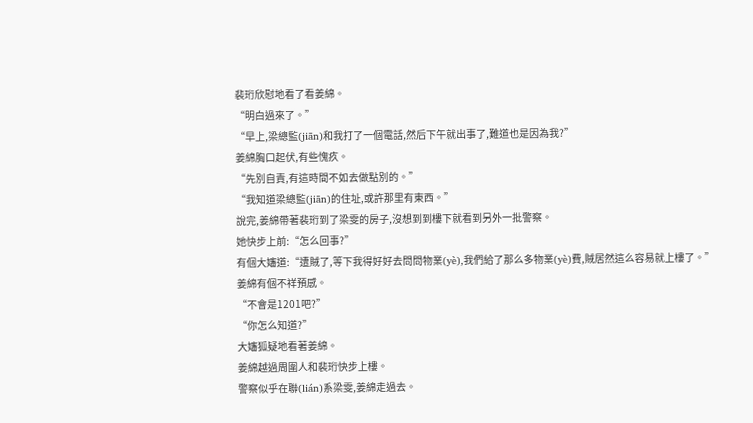裴珩欣慰地看了看姜綿。
“明白過來了。”
“早上,梁總監(jiān)和我打了一個電話,然后下午就出事了,難道也是因為我?”
姜綿胸口起伏,有些愧疚。
“先別自責,有這時間不如去做點別的。”
“我知道梁總監(jiān)的住址,或許那里有東西。”
說完,姜綿帶著裴珩到了梁雯的房子,沒想到到樓下就看到另外一批警察。
她快步上前:“怎么回事?”
有個大嬸道:“遭賊了,等下我得好好去問問物業(yè),我們給了那么多物業(yè)費,賊居然這么容易就上樓了。”
姜綿有個不祥預感。
“不會是1201吧?”
“你怎么知道?”
大嬸狐疑地看著姜綿。
姜綿越過周圍人和裴珩快步上樓。
警察似乎在聯(lián)系梁雯,姜綿走過去。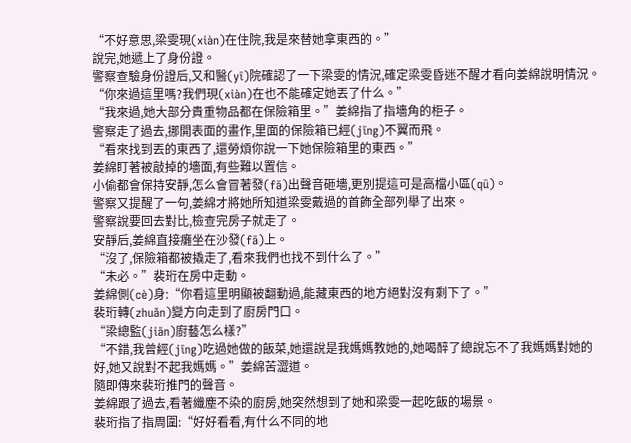“不好意思,梁雯現(xiàn)在住院,我是來替她拿東西的。”
說完,她遞上了身份證。
警察查驗身份證后,又和醫(yī)院確認了一下梁雯的情況,確定梁雯昏迷不醒才看向姜綿說明情況。
“你來過這里嗎?我們現(xiàn)在也不能確定她丟了什么。”
“我來過,她大部分貴重物品都在保險箱里。”姜綿指了指墻角的柜子。
警察走了過去,挪開表面的畫作,里面的保險箱已經(jīng)不翼而飛。
“看來找到丟的東西了,還勞煩你說一下她保險箱里的東西。”
姜綿盯著被敲掉的墻面,有些難以置信。
小偷都會保持安靜,怎么會冒著發(fā)出聲音砸墻,更別提這可是高檔小區(qū)。
警察又提醒了一句,姜綿才將她所知道梁雯戴過的首飾全部列舉了出來。
警察說要回去對比,檢查完房子就走了。
安靜后,姜綿直接癱坐在沙發(fā)上。
“沒了,保險箱都被撬走了,看來我們也找不到什么了。”
“未必。”裴珩在房中走動。
姜綿側(cè)身:“你看這里明顯被翻動過,能藏東西的地方絕對沒有剩下了。”
裴珩轉(zhuǎn)變方向走到了廚房門口。
“梁總監(jiān)廚藝怎么樣?”
“不錯,我曾經(jīng)吃過她做的飯菜,她還說是我媽媽教她的,她喝醉了總說忘不了我媽媽對她的好,她又說對不起我媽媽。”姜綿苦澀道。
隨即傳來裴珩推門的聲音。
姜綿跟了過去,看著纖塵不染的廚房,她突然想到了她和梁雯一起吃飯的場景。
裴珩指了指周圍:“好好看看,有什么不同的地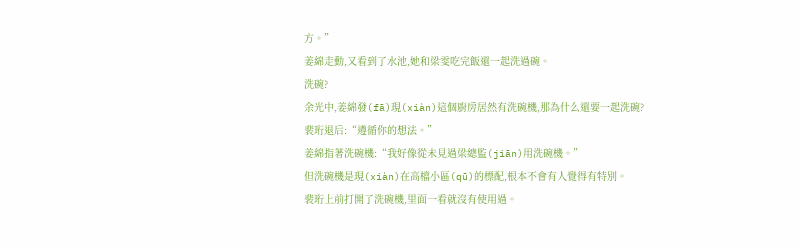方。”
姜綿走動,又看到了水池,她和梁雯吃完飯還一起洗過碗。
洗碗?
余光中,姜綿發(fā)現(xiàn)這個廚房居然有洗碗機,那為什么還要一起洗碗?
裴珩退后:“遵循你的想法。”
姜綿指著洗碗機:“我好像從未見過梁總監(jiān)用洗碗機。”
但洗碗機是現(xiàn)在高檔小區(qū)的標配,根本不會有人覺得有特別。
裴珩上前打開了洗碗機,里面一看就沒有使用過。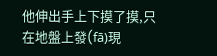他伸出手上下摸了摸,只在地盤上發(fā)現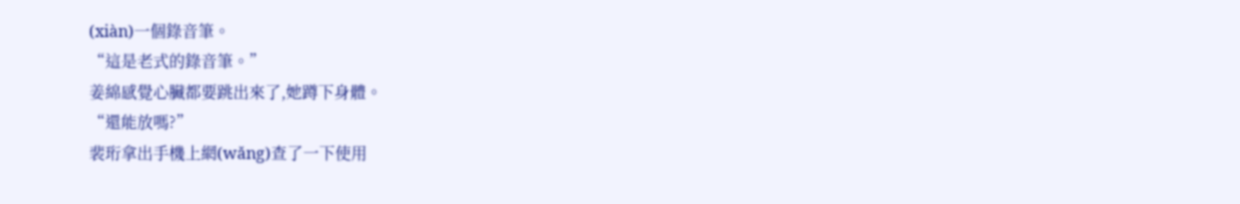(xiàn)一個錄音筆。
“這是老式的錄音筆。”
姜綿感覺心臟都要跳出來了,她蹲下身體。
“還能放嗎?”
裴珩拿出手機上網(wǎng)查了一下使用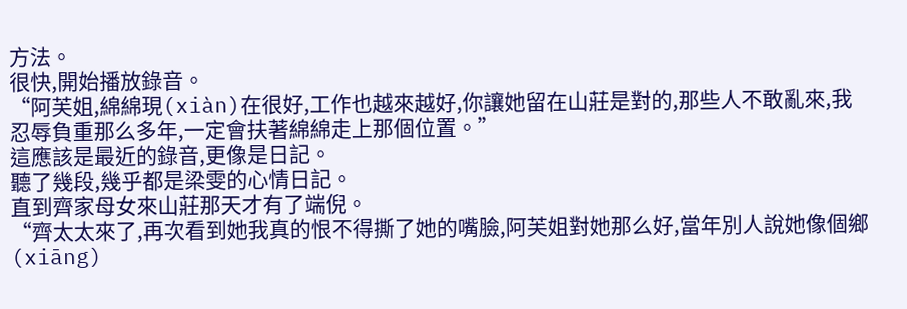方法。
很快,開始播放錄音。
“阿芙姐,綿綿現(xiàn)在很好,工作也越來越好,你讓她留在山莊是對的,那些人不敢亂來,我忍辱負重那么多年,一定會扶著綿綿走上那個位置。”
這應該是最近的錄音,更像是日記。
聽了幾段,幾乎都是梁雯的心情日記。
直到齊家母女來山莊那天才有了端倪。
“齊太太來了,再次看到她我真的恨不得撕了她的嘴臉,阿芙姐對她那么好,當年別人說她像個鄉(xiāng)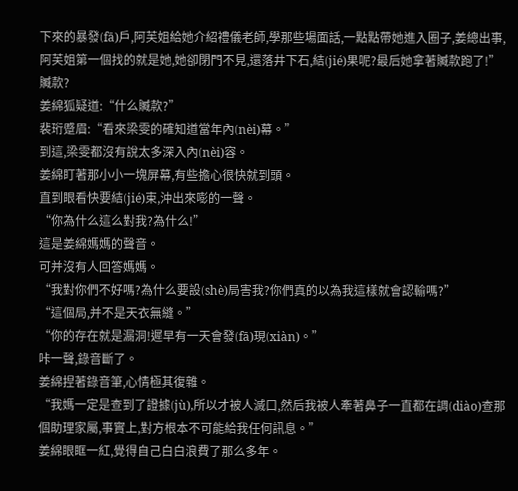下來的暴發(fā)戶,阿芙姐給她介紹禮儀老師,學那些場面話,一點點帶她進入圈子,姜總出事,阿芙姐第一個找的就是她,她卻閉門不見,還落井下石,結(jié)果呢?最后她拿著贓款跑了!”
贓款?
姜綿狐疑道:“什么贓款?”
裴珩蹙眉:“看來梁雯的確知道當年內(nèi)幕。”
到這,梁雯都沒有說太多深入內(nèi)容。
姜綿盯著那小小一塊屏幕,有些擔心很快就到頭。
直到眼看快要結(jié)束,沖出來嘭的一聲。
“你為什么這么對我?為什么!”
這是姜綿媽媽的聲音。
可并沒有人回答媽媽。
“我對你們不好嗎?為什么要設(shè)局害我?你們真的以為我這樣就會認輸嗎?”
“這個局,并不是天衣無縫。”
“你的存在就是漏洞!遲早有一天會發(fā)現(xiàn)。”
咔一聲,錄音斷了。
姜綿捏著錄音筆,心情極其復雜。
“我媽一定是查到了證據(jù),所以才被人滅口,然后我被人牽著鼻子一直都在調(diào)查那個助理家屬,事實上,對方根本不可能給我任何訊息。”
姜綿眼眶一紅,覺得自己白白浪費了那么多年。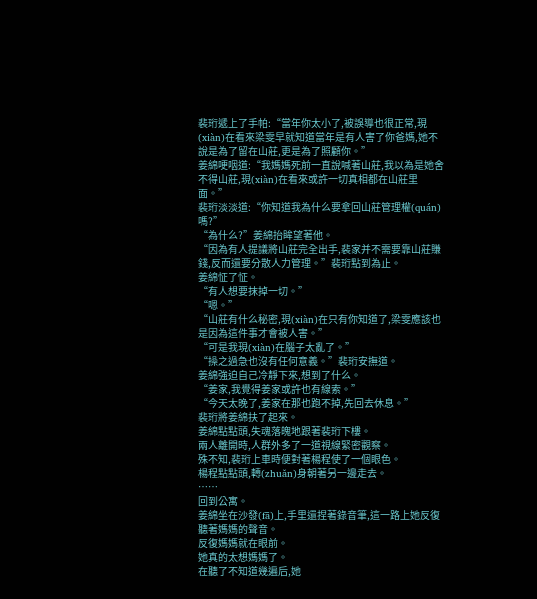裴珩遞上了手帕:“當年你太小了,被誤導也很正常,現(xiàn)在看來梁雯早就知道當年是有人害了你爸媽,她不說是為了留在山莊,更是為了照顧你。”
姜綿哽咽道:“我媽媽死前一直說喊著山莊,我以為是她舍不得山莊,現(xiàn)在看來或許一切真相都在山莊里面。”
裴珩淡淡道:“你知道我為什么要拿回山莊管理權(quán)嗎?”
“為什么?”姜綿抬眸望著他。
“因為有人提議將山莊完全出手,裴家并不需要靠山莊賺錢,反而還要分散人力管理。”裴珩點到為止。
姜綿怔了怔。
“有人想要抹掉一切。”
“嗯。”
“山莊有什么秘密,現(xiàn)在只有你知道了,梁雯應該也是因為這件事才會被人害。”
“可是我現(xiàn)在腦子太亂了。”
“操之過急也沒有任何意義。”裴珩安撫道。
姜綿強迫自己冷靜下來,想到了什么。
“姜家,我覺得姜家或許也有線索。”
“今天太晚了,姜家在那也跑不掉,先回去休息。”
裴珩將姜綿扶了起來。
姜綿點點頭,失魂落魄地跟著裴珩下樓。
兩人離開時,人群外多了一道視線緊密觀察。
殊不知,裴珩上車時便對著楊程使了一個眼色。
楊程點點頭,轉(zhuǎn)身朝著另一邊走去。
……
回到公寓。
姜綿坐在沙發(fā)上,手里還捏著錄音筆,這一路上她反復聽著媽媽的聲音。
反復媽媽就在眼前。
她真的太想媽媽了。
在聽了不知道幾遍后,她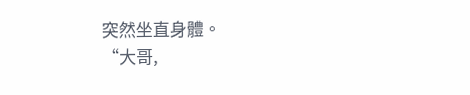突然坐直身體。
“大哥,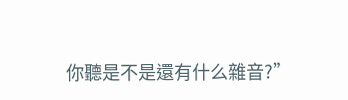你聽是不是還有什么雜音?”